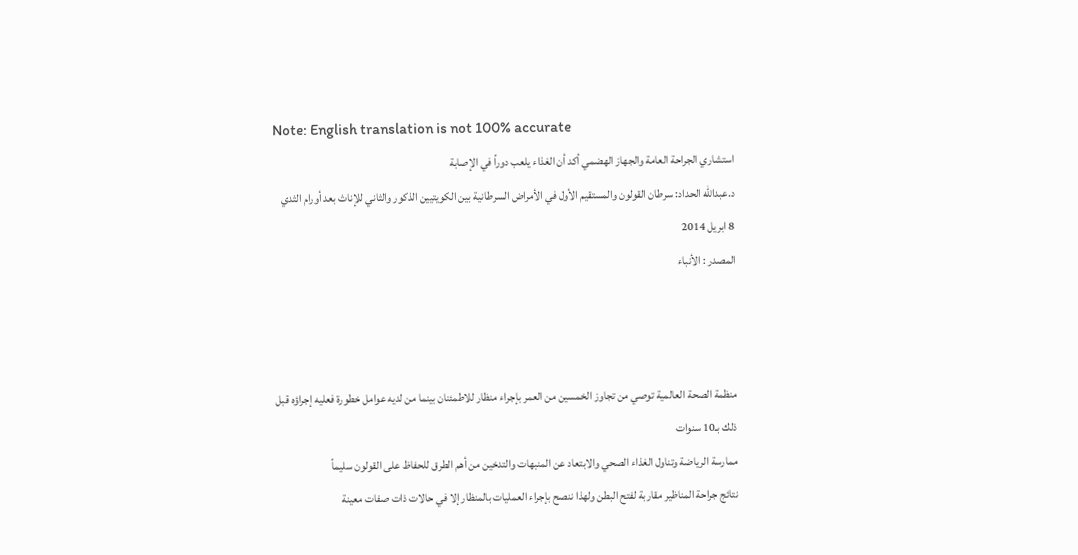Note: English translation is not 100% accurate
استشاري الجراحة العامة والجهاز الهضمي أكد أن الغذاء يلعب دوراً في الإصابة
د.عبدالله الحداد: سرطان القولون والمستقيم الأول في الأمراض السرطانية بين الكويتيين الذكور والثاني للإناث بعد أورام الثدي
8 ابريل 2014
المصدر : الأنباء



منظمة الصحة العالمية توصي من تجاوز الخمسين من العمر بإجراء منظار للاطمئنان بينما من لديه عوامل خطورة فعليه إجراؤه قبل ذلك بـ10 سنوات
ممارسة الرياضة وتناول الغذاء الصحي والابتعاد عن المنبهات والتدخين من أهم الطرق للحفاظ على القولون سليماً
نتائج جراحة المناظير مقاربة لفتح البطن ولهذا ننصح بإجراء العمليات بالمنظار إلا في حالات ذات صفات معينة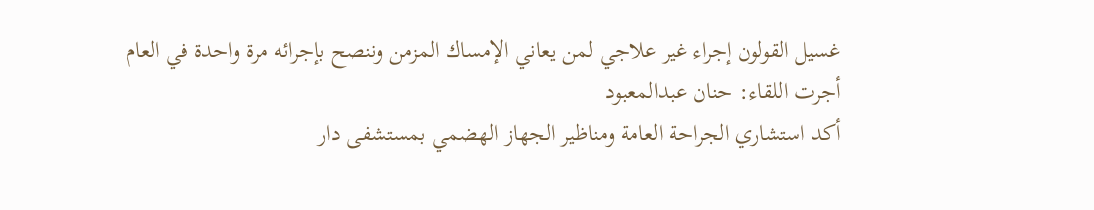غسيل القولون إجراء غير علاجي لمن يعاني الإمساك المزمن وننصح بإجرائه مرة واحدة في العام
أجرت اللقاء: حنان عبدالمعبود
أكد استشاري الجراحة العامة ومناظير الجهاز الهضمي بمستشفى دار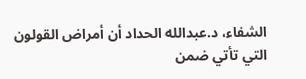الشفاء، د.عبدالله الحداد أن أمراض القولون التي تأتي ضمن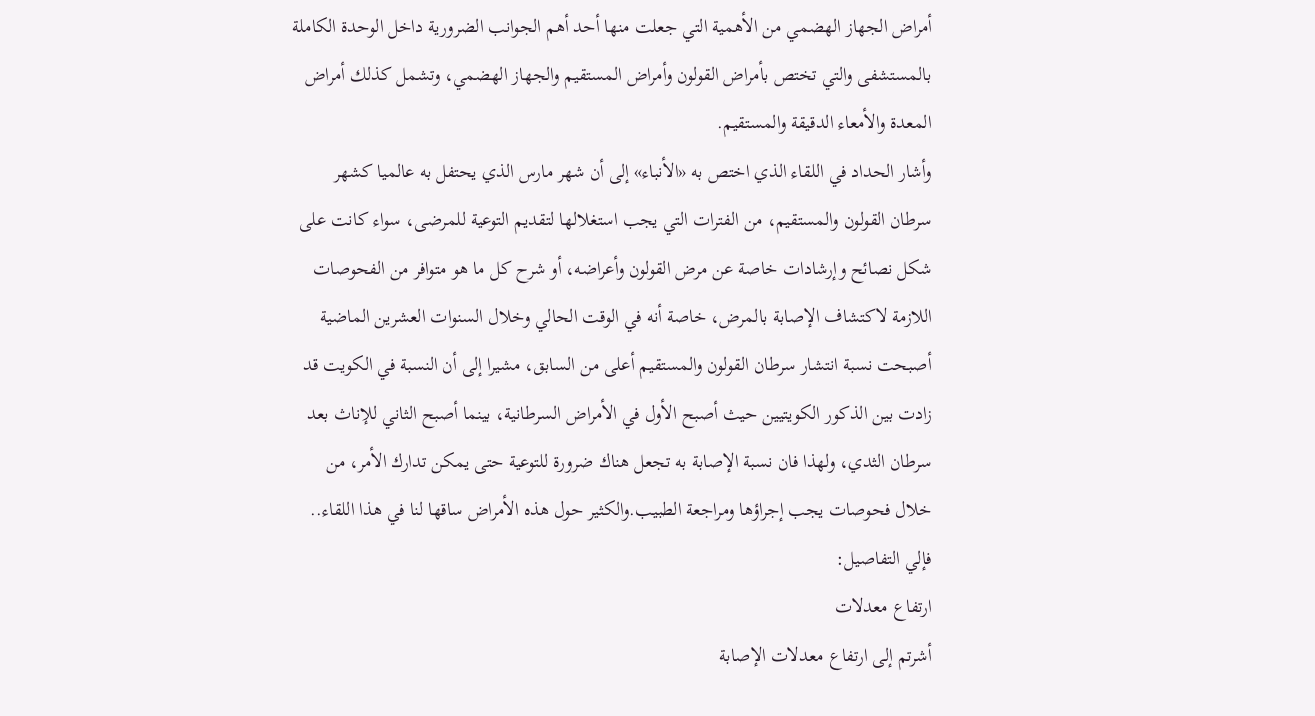أمراض الجهاز الهضمي من الأهمية التي جعلت منها أحد أهم الجوانب الضرورية داخل الوحدة الكاملة بالمستشفى والتي تختص بأمراض القولون وأمراض المستقيم والجهاز الهضمي، وتشمل كذلك أمراض المعدة والأمعاء الدقيقة والمستقيم.
وأشار الحداد في اللقاء الذي اختص به «الأنباء» إلى أن شهر مارس الذي يحتفل به عالميا كشهر سرطان القولون والمستقيم، من الفترات التي يجب استغلالها لتقديم التوعية للمرضى، سواء كانت على شكل نصائح وإرشادات خاصة عن مرض القولون وأعراضه، أو شرح كل ما هو متوافر من الفحوصات اللازمة لاكتشاف الإصابة بالمرض، خاصة أنه في الوقت الحالي وخلال السنوات العشرين الماضية أصبحت نسبة انتشار سرطان القولون والمستقيم أعلى من السابق، مشيرا إلى أن النسبة في الكويت قد زادت بين الذكور الكويتيين حيث أصبح الأول في الأمراض السرطانية، بينما أصبح الثاني للإناث بعد سرطان الثدي، ولهذا فان نسبة الإصابة به تجعل هناك ضرورة للتوعية حتى يمكن تدارك الأمر، من خلال فحوصات يجب إجراؤها ومراجعة الطبيب.والكثير حول هذه الأمراض ساقها لنا في هذا اللقاء.. فإلي التفاصيل:
ارتفاع معدلات
أشرتم إلى ارتفاع معدلات الإصابة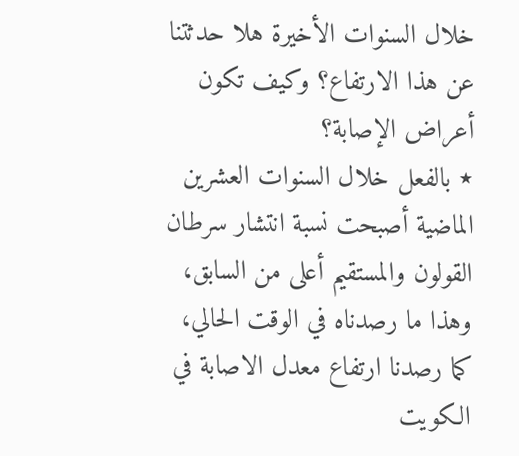خلال السنوات الأخيرة هلا حدثتنا عن هذا الارتفاع؟ وكيف تكون أعراض الإصابة؟
٭ بالفعل خلال السنوات العشرين الماضية أصبحت نسبة انتشار سرطان القولون والمستقيم أعلى من السابق، وهذا ما رصدناه في الوقت الحالي، كما رصدنا ارتفاع معدل الاصابة في الكويت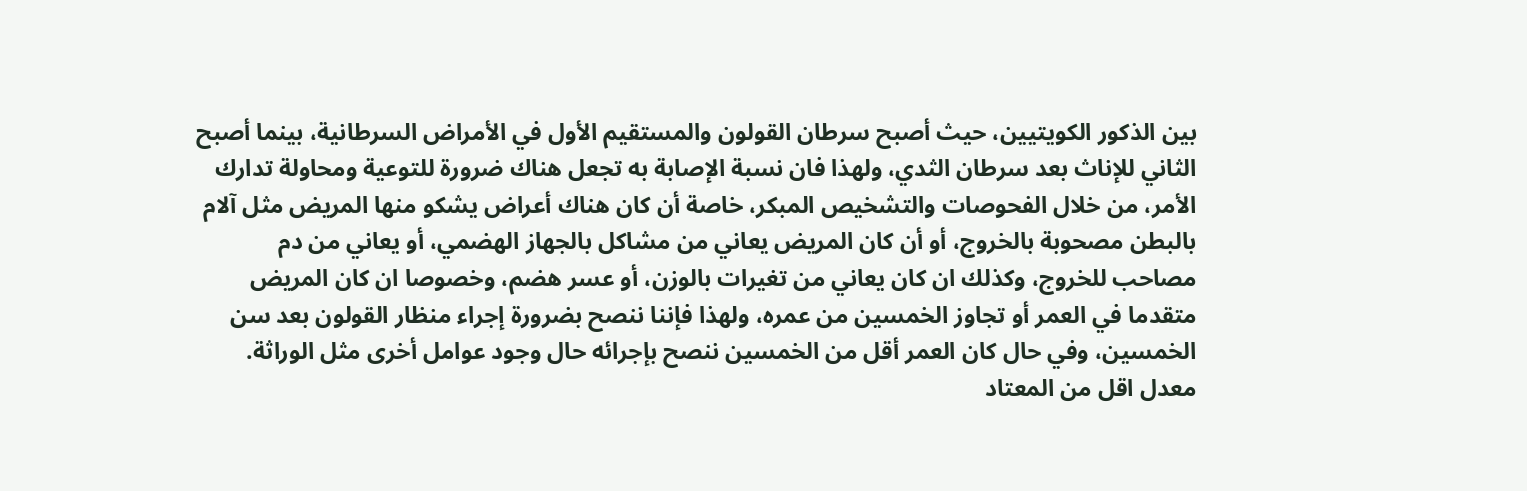بين الذكور الكويتيين، حيث أصبح سرطان القولون والمستقيم الأول في الأمراض السرطانية، بينما أصبح الثاني للإناث بعد سرطان الثدي، ولهذا فان نسبة الإصابة به تجعل هناك ضرورة للتوعية ومحاولة تدارك الأمر، من خلال الفحوصات والتشخيص المبكر، خاصة أن كان هناك أعراض يشكو منها المريض مثل آلام بالبطن مصحوبة بالخروج، أو أن كان المريض يعاني من مشاكل بالجهاز الهضمي، أو يعاني من دم مصاحب للخروج، وكذلك ان كان يعاني من تغيرات بالوزن، أو عسر هضم، وخصوصا ان كان المريض متقدما في العمر أو تجاوز الخمسين من عمره، ولهذا فإننا ننصح بضرورة إجراء منظار القولون بعد سن الخمسين، وفي حال كان العمر أقل من الخمسين ننصح بإجرائه حال وجود عوامل أخرى مثل الوراثة.
معدل اقل من المعتاد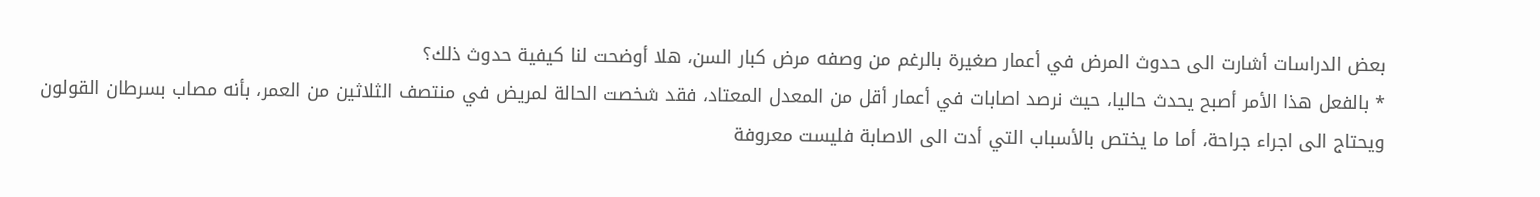بعض الدراسات أشارت الى حدوث المرض في أعمار صغيرة بالرغم من وصفه مرض كبار السن، هلا أوضحت لنا كيفية حدوث ذلك؟
٭ بالفعل هذا الأمر أصبح يحدث حاليا، حيث نرصد اصابات في أعمار أقل من المعدل المعتاد، فقد شخصت الحالة لمريض في منتصف الثلاثين من العمر، بأنه مصاب بسرطان القولون ويحتاج الى اجراء جراحة، أما ما يختص بالأسباب التي أدت الى الاصابة فليست معروفة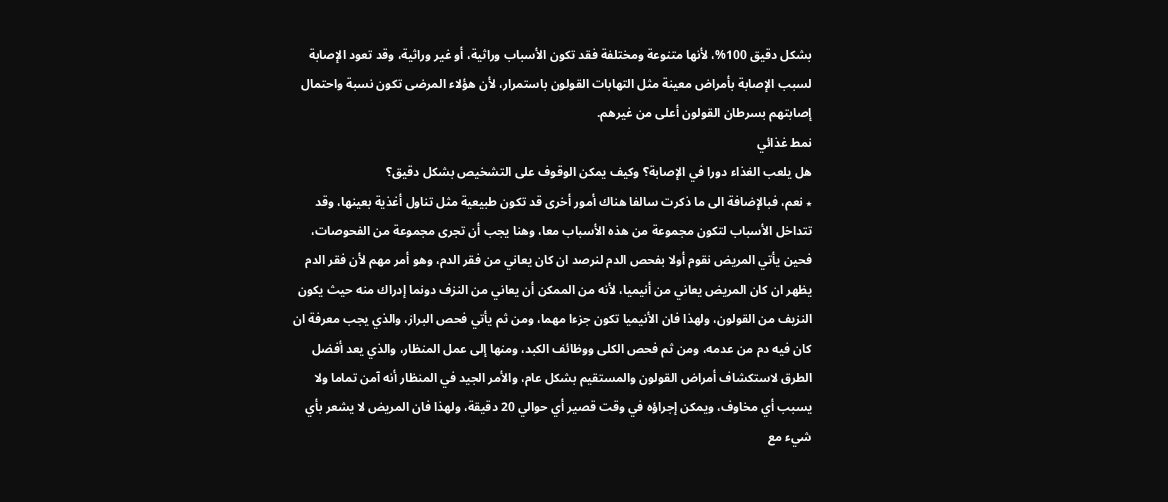بشكل دقيق 100%، لأنها متنوعة ومختلفة فقد تكون الأسباب وراثية، أو غير وراثية، وقد تعود الإصابة لسبب الإصابة بأمراض معينة مثل التهابات القولون باستمرار، لأن هؤلاء المرضى تكون نسبة واحتمال إصابتهم بسرطان القولون أعلى من غيرهم.
نمط غذائي
هل يلعب الغذاء دورا في الإصابة؟ وكيف يمكن الوقوف على التشخيص بشكل دقيق؟
٭ نعم، فبالإضافة الى ما ذكرت سالفا هناك أمور أخرى قد تكون طبيعية مثل تناول أغذية بعينها، وقد تتداخل الأسباب لتكون مجموعة من هذه الأسباب معا، وهنا يجب أن تجرى مجموعة من الفحوصات، فحين يأتي المريض نقوم أولا بفحص الدم لنرصد ان كان يعاني من فقر الدم، وهو أمر مهم لأن فقر الدم يظهر ان كان المريض يعاني من أنيميا، لأنه من الممكن أن يعاني من النزف دونما إدراك منه حيث يكون النزيف من القولون، ولهذا فان الأنيميا تكون جزءا مهما، ومن ثم يأتي فحص البراز، والذي يجب معرفة ان كان فيه دم من عدمه، ومن ثم فحص الكلى ووظائف الكبد، ومنها إلى عمل المنظار، والذي يعد أفضل الطرق لاستكشاف أمراض القولون والمستقيم بشكل عام، والأمر الجيد في المنظار أنه آمن تماما ولا يسبب أي مخاوف، ويمكن إجراؤه في وقت قصير أي حوالي 20 دقيقة، ولهذا فان المريض لا يشعر بأي شيء مع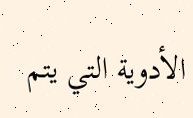الأدوية التي يتم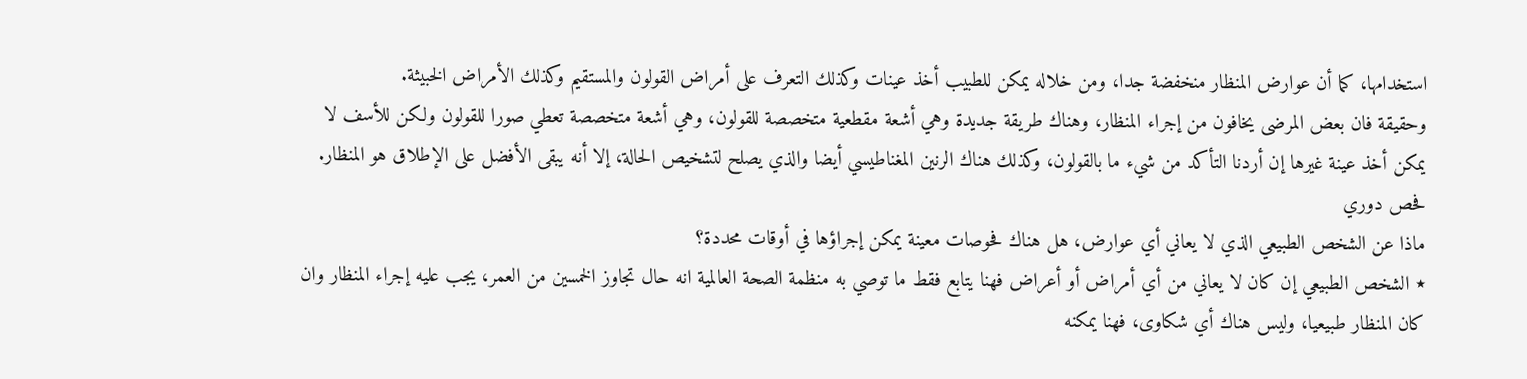استخدامها، كما أن عوارض المنظار منخفضة جدا، ومن خلاله يمكن للطبيب أخذ عينات وكذلك التعرف على أمراض القولون والمستقيم وكذلك الأمراض الخبيثة.
وحقيقة فان بعض المرضى يخافون من إجراء المنظار، وهناك طريقة جديدة وهي أشعة مقطعية متخصصة للقولون، وهي أشعة متخصصة تعطي صورا للقولون ولكن للأسف لا يمكن أخذ عينة غيرها إن أردنا التأكد من شيء ما بالقولون، وكذلك هناك الرنين المغناطيسي أيضا والذي يصلح لتشخيص الحالة، إلا أنه يبقى الأفضل على الإطلاق هو المنظار.
فحص دوري
ماذا عن الشخص الطبيعي الذي لا يعاني أي عوارض، هل هناك فحوصات معينة يمكن إجراؤها في أوقات محددة؟
٭ الشخص الطبيعي إن كان لا يعاني من أي أمراض أو أعراض فهنا يتابع فقط ما توصي به منظمة الصحة العالمية انه حال تجاوز الخمسين من العمر، يجب عليه إجراء المنظار وان كان المنظار طبيعيا، وليس هناك أي شكاوى، فهنا يمكنه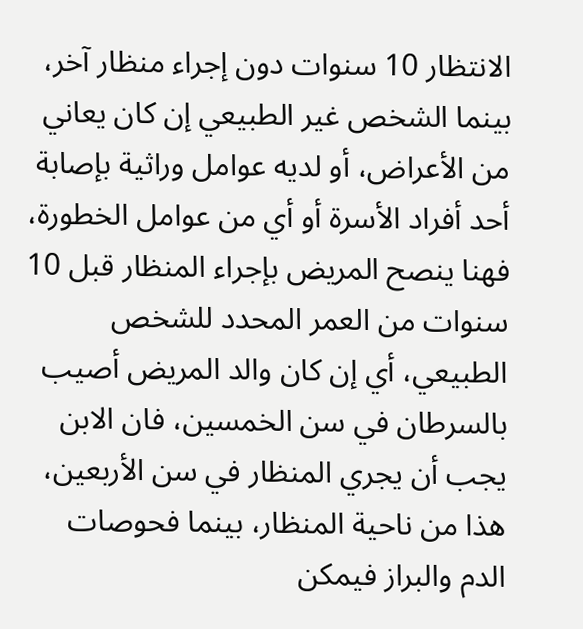الانتظار 10 سنوات دون إجراء منظار آخر، بينما الشخص غير الطبيعي إن كان يعاني من الأعراض، أو لديه عوامل وراثية بإصابة أحد أفراد الأسرة أو أي من عوامل الخطورة، فهنا ينصح المريض بإجراء المنظار قبل 10 سنوات من العمر المحدد للشخص الطبيعي، أي إن كان والد المريض أصيب بالسرطان في سن الخمسين، فان الابن يجب أن يجري المنظار في سن الأربعين، هذا من ناحية المنظار، بينما فحوصات الدم والبراز فيمكن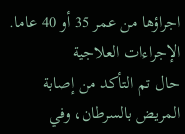اجراؤها من عمر 35 أو 40 عاما.
الإجراءات العلاجية
حال تم التأكد من إصابة المريض بالسرطان، وفي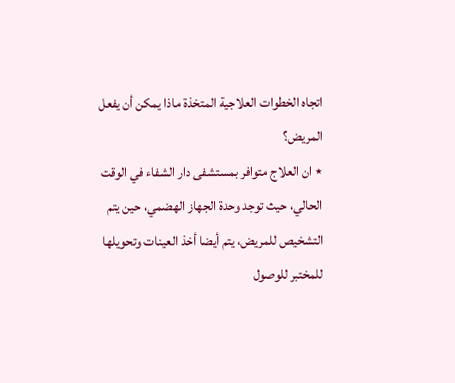اتجاه الخطوات العلاجية المتخذة ماذا يمكن أن يفعل المريض؟
٭ ان العلاج متوافر بمستشفى دار الشفاء في الوقت الحالي، حيث توجد وحدة الجهاز الهضمي، حين يتم التشخيص للمريض، يتم أيضا أخذ العينات وتحويلها للمختبر للوصول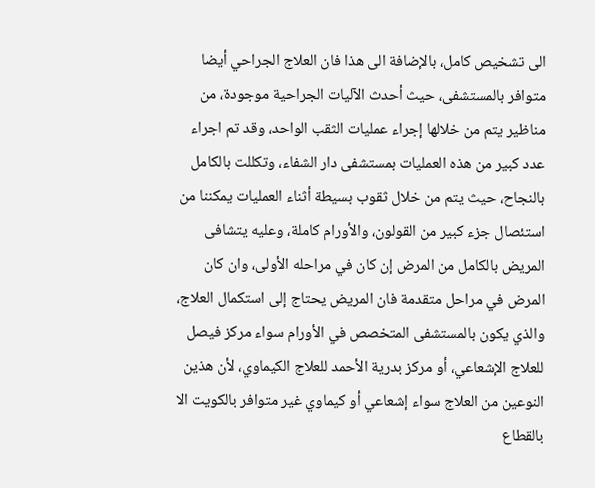الى تشخيص كامل، بالإضافة الى هذا فان العلاج الجراحي أيضا متوافر بالمستشفى، حيث أحدث الآليات الجراحية موجودة، من مناظير يتم من خلالها إجراء عمليات الثقب الواحد، وقد تم اجراء عدد كبير من هذه العمليات بمستشفى دار الشفاء، وتكللت بالكامل بالنجاح، حيث يتم من خلال ثقوب بسيطة أثناء العمليات يمكننا من استئصال جزء كبير من القولون، والأورام كاملة، وعليه يتشافى المريض بالكامل من المرض إن كان في مراحله الأولى، وان كان المرض في مراحل متقدمة فان المريض يحتاج إلى استكمال العلاج، والذي يكون بالمستشفى المتخصص في الأورام سواء مركز فيصل للعلاج الإشعاعي، أو مركز بدرية الأحمد للعلاج الكيماوي، لأن هذين النوعين من العلاج سواء إشعاعي أو كيماوي غير متوافر بالكويت الا بالقطاع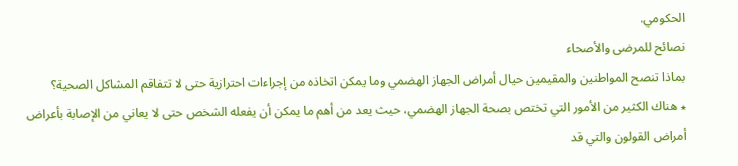الحكومي.
نصائح للمرضى والأصحاء
بماذا تنصح المواطنين والمقيمين حيال أمراض الجهاز الهضمي وما يمكن اتخاذه من إجراءات احترازية حتى لا تتفاقم المشاكل الصحية؟
٭ هناك الكثير من الأمور التي تختص بصحة الجهاز الهضمي، حيث يعد من أهم ما يمكن أن يفعله الشخص حتى لا يعاني من الإصابة بأعراض أمراض القولون والتي قد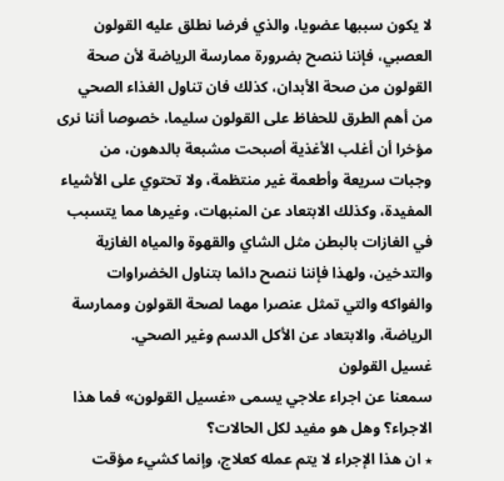لا يكون سببها عضويا، والذي فرضا نطلق عليه القولون العصبي، فإننا ننصح بضرورة ممارسة الرياضة لأن صحة القولون من صحة الأبدان، كذلك فان تناول الغذاء الصحي من أهم الطرق للحفاظ على القولون سليما، خصوصا أننا نرى مؤخرا أن أغلب الأغذية أصبحت مشبعة بالدهون، من وجبات سريعة وأطعمة غير منتظمة، ولا تحتوي على الأشياء المفيدة، وكذلك الابتعاد عن المنبهات، وغيرها مما يتسبب في الغازات بالبطن مثل الشاي والقهوة والمياه الغازية والتدخين، ولهذا فإننا ننصح دائما بتناول الخضراوات والفواكه والتي تمثل عنصرا مهما لصحة القولون وممارسة الرياضة، والابتعاد عن الأكل الدسم وغير الصحي.
غسيل القولون
سمعنا عن اجراء علاجي يسمى «غسيل القولون» فما هذا الاجراء؟ وهل هو مفيد لكل الحالات؟
٭ ان هذا الإجراء لا يتم عمله كعلاج، وإنما كشيء مؤقت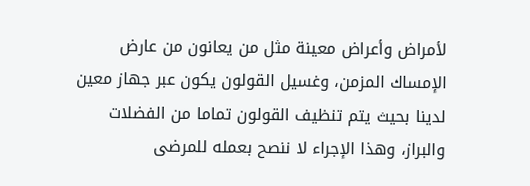لأمراض وأعراض معينة مثل من يعانون من عارض الإمساك المزمن، وغسيل القولون يكون عبر جهاز معين لدينا بحيث يتم تنظيف القولون تماما من الفضلات والبراز، وهذا الإجراء لا ننصح بعمله للمرضى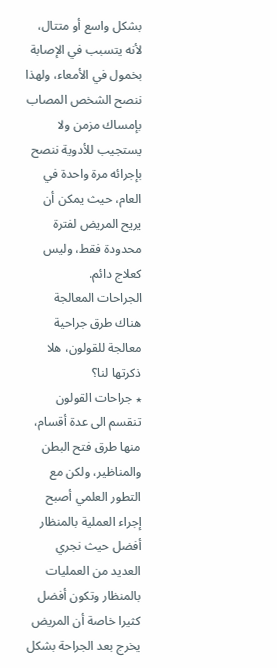بشكل واسع أو متتال، لأنه يتسبب في الإصابة بخمول في الأمعاء، ولهذا ننصح الشخص المصاب بإمساك مزمن ولا يستجيب للأدوية ننصح بإجرائه مرة واحدة في العام، حيث يمكن أن يريح المريض لفترة محدودة فقط، وليس كعلاج دائم.
الجراحات المعالجة
هناك طرق جراحية معالجة للقولون، هلا ذكرتها لنا؟
٭ جراحات القولون تنقسم الى عدة أقسام، منها طرق فتح البطن والمناظير، ولكن مع التطور العلمي أصبح إجراء العملية بالمنظار أفضل حيث نجري العديد من العمليات بالمنظار وتكون أفضل كثيرا خاصة أن المريض يخرج بعد الجراحة بشكل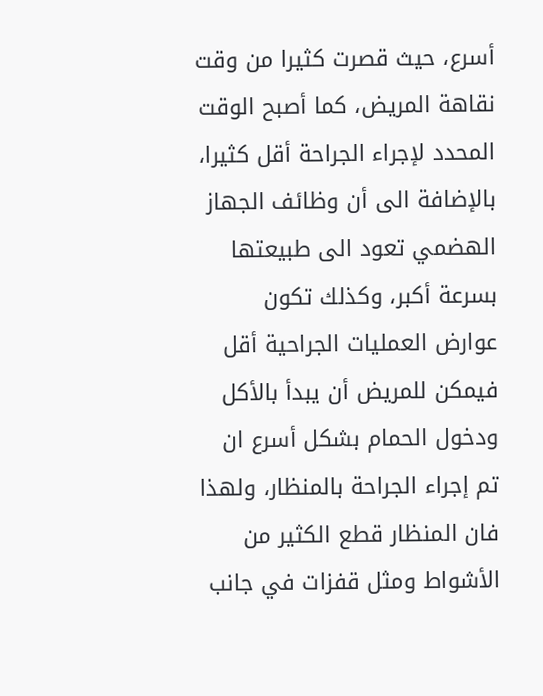أسرع، حيث قصرت كثيرا من وقت نقاهة المريض، كما أصبح الوقت المحدد لإجراء الجراحة أقل كثيرا، بالإضافة الى أن وظائف الجهاز الهضمي تعود الى طبيعتها بسرعة أكبر، وكذلك تكون عوارض العمليات الجراحية أقل فيمكن للمريض أن يبدأ بالأكل ودخول الحمام بشكل أسرع ان تم إجراء الجراحة بالمنظار، ولهذا فان المنظار قطع الكثير من الأشواط ومثل قفزات في جانب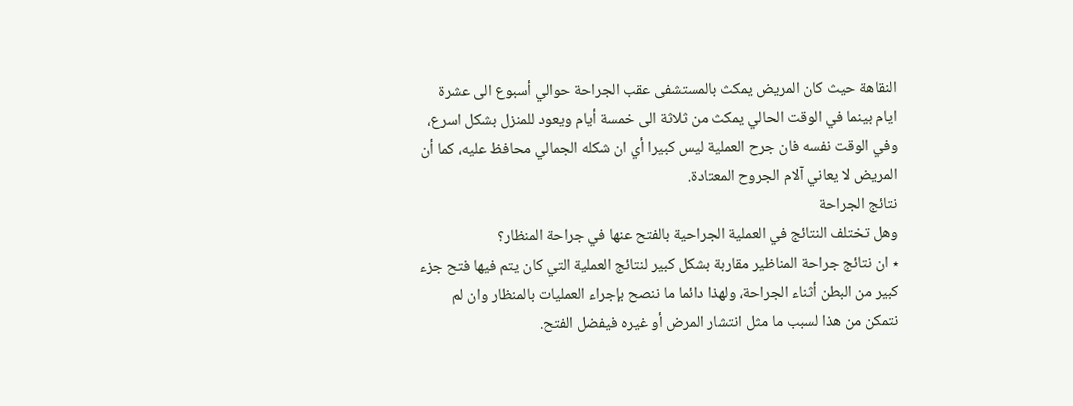النقاهة حيث كان المريض يمكث بالمستشفى عقب الجراحة حوالي أسبوع الى عشرة ايام بينما في الوقت الحالي يمكث من ثلاثة الى خمسة أيام ويعود للمنزل بشكل اسرع، وفي الوقت نفسه فان جرح العملية ليس كبيرا أي ان شكله الجمالي محافظ عليه، كما أن المريض لا يعاني آلام الجروح المعتادة.
نتائج الجراحة
وهل تختلف النتائج في العملية الجراحية بالفتح عنها في جراحة المنظار؟
٭ ان نتائج جراحة المناظير مقاربة بشكل كبير لنتائج العملية التي كان يتم فيها فتح جزء كبير من البطن أثناء الجراحة، ولهذا دائما ما ننصح بإجراء العمليات بالمنظار وان لم نتمكن من هذا لسبب ما مثل انتشار المرض أو غيره فيفضل الفتح.